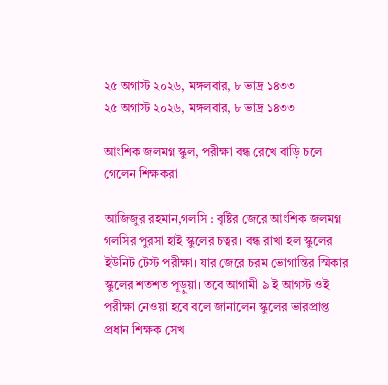২৫ অগাস্ট ২০২৬, মঙ্গলবার, ৮ ভাদ্র ১৪৩৩
২৫ অগাস্ট ২০২৬, মঙ্গলবার, ৮ ভাদ্র ১৪৩৩

আংশিক জলমগ্ন স্কুল, পরীক্ষা বন্ধ রেখে বাড়ি চলে গেলেন শিক্ষকরা

আজিজুর রহমান,গলসি : বৃষ্টির জেরে আংশিক জলমগ্ন গলসির পুরসা হাই স্কুলের চত্বর। বন্ধ রাখা হল স্কুলের ইউনিট টেস্ট পরীক্ষা। যার জেরে চরম ভোগান্তির স্মিকার স্কুলের শতশত পূড়ুয়া। তবে আগামী ৯ ই আগস্ট ওই পরীক্ষা নেওয়া হবে বলে জানালেন স্কুলের ভারপ্রাপ্ত প্রধান শিক্ষক সেখ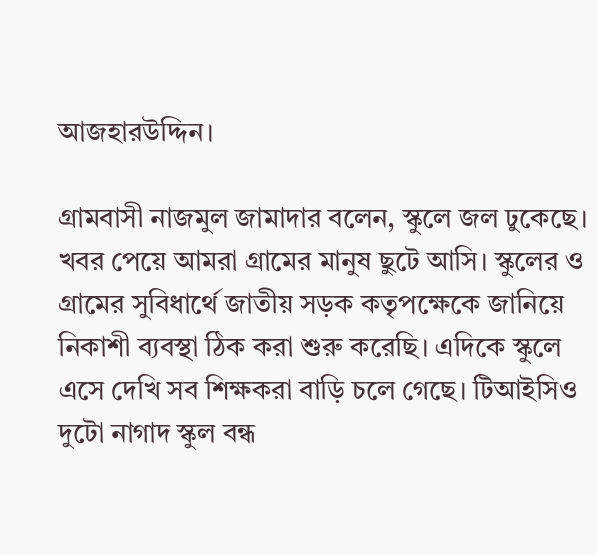আজহারউদ্দিন।

গ্রামবাসী নাজমুল জামাদার বলেন, স্কুলে জল ঢুকেছে। খবর পেয়ে আমরা গ্রামের মানুষ ছুটে আসি। স্কুলের ও গ্রামের সুবিধার্থে জাতীয় সড়ক কতৃপক্ষেকে জানিয়ে নিকাশী ব্যবস্থা ঠিক করা শুরু করেছি। এদিকে স্কুলে এসে দেখি সব শিক্ষকরা বাড়ি চলে গেছে। টিআইসিও দুটো নাগাদ স্কুল বন্ধ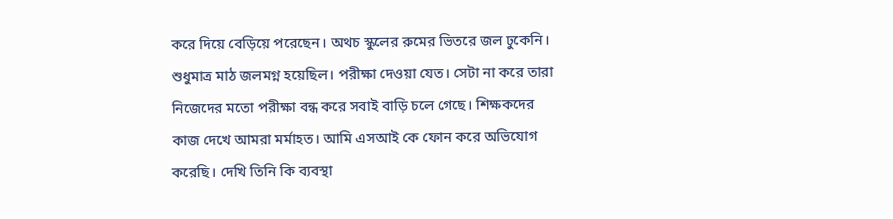করে দিয়ে বেড়িয়ে পরেছেন। অথচ স্কুলের রুমের ভিতরে জল ঢুকেনি। শুধুমাত্র মাঠ জলমগ্ন হয়েছিল। পরীক্ষা দেওয়া যেত। সেটা না করে তারা নিজেদের মতো পরীক্ষা বন্ধ করে সবাই বাড়ি চলে গেছে। শিক্ষকদের কাজ দেখে আমরা মর্মাহত। আমি এসআই কে ফোন করে অভিযোগ করেছি। দেখি তিনি কি ব্যবস্থা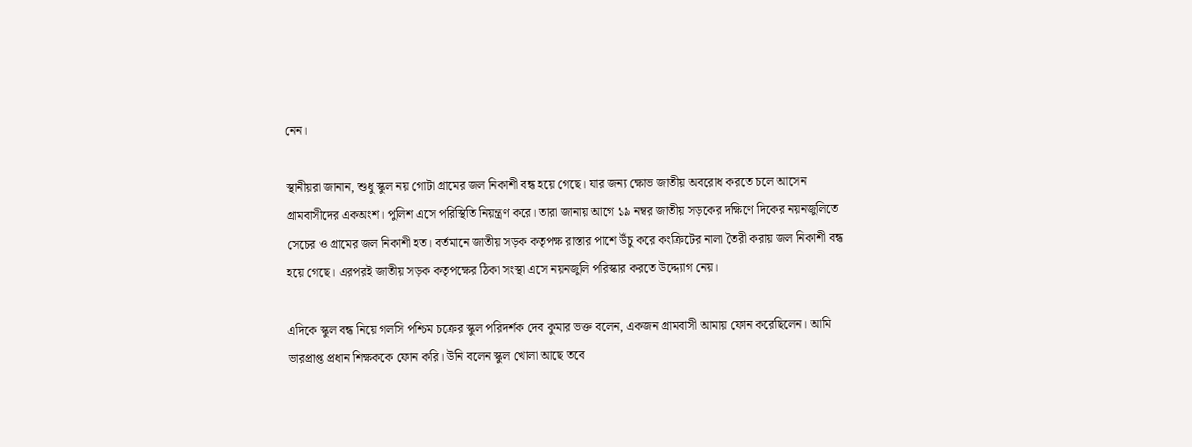নেন।

স্থানীয়রা জানান, শুধু স্কুল নয় গোটা গ্রামের জল নিকাশী বন্ধ হয়ে গেছে। যার জন্য ক্ষোভ জাতীয় অবরোধ করতে চলে আসেন গ্রামবাসীদের একঅংশ। পুলিশ এসে পরিস্থিতি নিয়ন্ত্রণ করে। তারা জানায় আগে ১৯ নম্বর জাতীয় সড়কের দক্ষিণে দিকের নয়নজুলিতে সেচের ও গ্রামের জল নিকাশী হত। বর্তমানে জাতীয় সড়ক কতৃপক্ষ রাস্তার পাশে উঁচু করে কংক্রিটের নালা তৈরী করায় জল নিকাশী বন্ধ হয়ে গেছে। এরপরই জাতীয় সড়ক কতৃপক্ষের ঠিকা সংস্থা এসে নয়নজুলি পরিস্কার করতে উদ্দ্যোগ নেয়।

এদিকে স্কুল বন্ধ নিয়ে গলসি পশ্চিম চক্রের স্কুল পরিদর্শক দেব কুমার ভক্ত বলেন, একজন গ্রামবাসী আমায় ফোন করেছিলেন। আমি ভারপ্রাপ্ত প্রধান শিক্ষককে ফোন করি। উনি বলেন স্কুল খোলা আছে তবে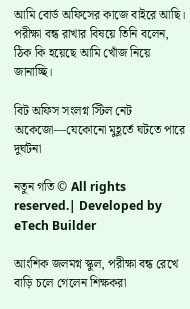আমি বোর্ড অফিসের কাজে বাইরে আছি। পরীক্ষা বন্ধ রাখার বিষয়ে তিনি বলেন, ঠিক কি হয়েছে আমি খোঁজ নিয়ে জানাচ্ছি।

বিট অফিস সংলগ্ন স্টিল নেট অকেজো—যেকোনো মুহূর্তে ঘটতে পারে দুর্ঘটনা

নতুন গতি © All rights reserved.| Developed by eTech Builder

আংশিক জলমগ্ন স্কুল, পরীক্ষা বন্ধ রেখে বাড়ি চলে গেলেন শিক্ষকরা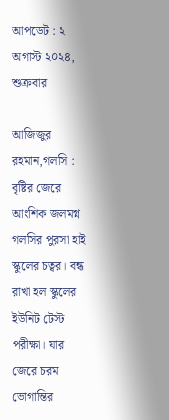আপডেট : ২ অগাস্ট ২০২৪, শুক্রবার

আজিজুর রহমান,গলসি : বৃষ্টির জেরে আংশিক জলমগ্ন গলসির পুরসা হাই স্কুলের চত্বর। বন্ধ রাখা হল স্কুলের ইউনিট টেস্ট পরীক্ষা। যার জেরে চরম ভোগান্তির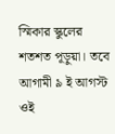স্মিকার স্কুলের শতশত পূড়ুয়া। তবে আগামী ৯ ই আগস্ট ওই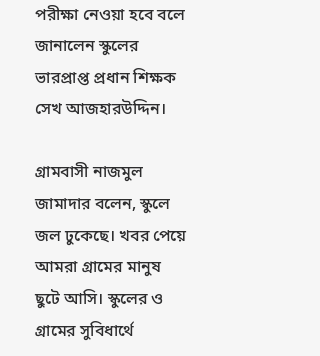পরীক্ষা নেওয়া হবে বলে জানালেন স্কুলের ভারপ্রাপ্ত প্রধান শিক্ষক সেখ আজহারউদ্দিন।

গ্রামবাসী নাজমুল জামাদার বলেন, স্কুলে জল ঢুকেছে। খবর পেয়ে আমরা গ্রামের মানুষ ছুটে আসি। স্কুলের ও গ্রামের সুবিধার্থে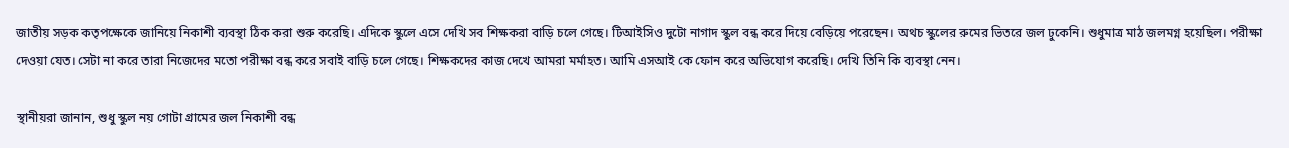জাতীয় সড়ক কতৃপক্ষেকে জানিয়ে নিকাশী ব্যবস্থা ঠিক করা শুরু করেছি। এদিকে স্কুলে এসে দেখি সব শিক্ষকরা বাড়ি চলে গেছে। টিআইসিও দুটো নাগাদ স্কুল বন্ধ করে দিয়ে বেড়িয়ে পরেছেন। অথচ স্কুলের রুমের ভিতরে জল ঢুকেনি। শুধুমাত্র মাঠ জলমগ্ন হয়েছিল। পরীক্ষা দেওয়া যেত। সেটা না করে তারা নিজেদের মতো পরীক্ষা বন্ধ করে সবাই বাড়ি চলে গেছে। শিক্ষকদের কাজ দেখে আমরা মর্মাহত। আমি এসআই কে ফোন করে অভিযোগ করেছি। দেখি তিনি কি ব্যবস্থা নেন।

স্থানীয়রা জানান, শুধু স্কুল নয় গোটা গ্রামের জল নিকাশী বন্ধ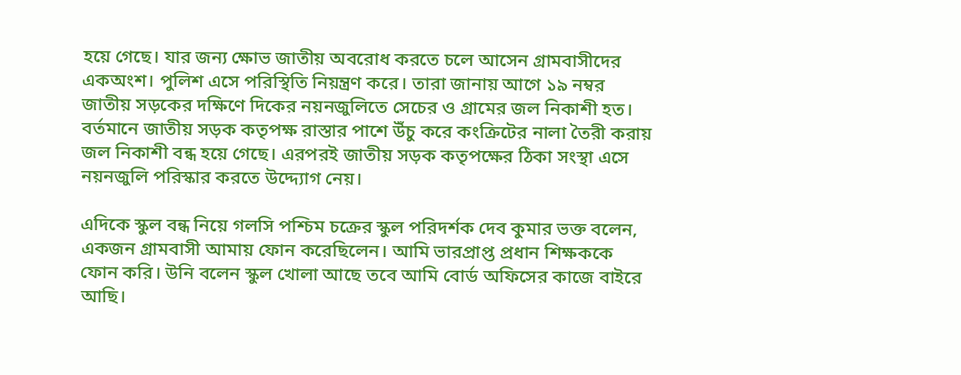হয়ে গেছে। যার জন্য ক্ষোভ জাতীয় অবরোধ করতে চলে আসেন গ্রামবাসীদের একঅংশ। পুলিশ এসে পরিস্থিতি নিয়ন্ত্রণ করে। তারা জানায় আগে ১৯ নম্বর জাতীয় সড়কের দক্ষিণে দিকের নয়নজুলিতে সেচের ও গ্রামের জল নিকাশী হত। বর্তমানে জাতীয় সড়ক কতৃপক্ষ রাস্তার পাশে উঁচু করে কংক্রিটের নালা তৈরী করায় জল নিকাশী বন্ধ হয়ে গেছে। এরপরই জাতীয় সড়ক কতৃপক্ষের ঠিকা সংস্থা এসে নয়নজুলি পরিস্কার করতে উদ্দ্যোগ নেয়।

এদিকে স্কুল বন্ধ নিয়ে গলসি পশ্চিম চক্রের স্কুল পরিদর্শক দেব কুমার ভক্ত বলেন, একজন গ্রামবাসী আমায় ফোন করেছিলেন। আমি ভারপ্রাপ্ত প্রধান শিক্ষককে ফোন করি। উনি বলেন স্কুল খোলা আছে তবে আমি বোর্ড অফিসের কাজে বাইরে আছি।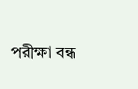পরীক্ষা বন্ধ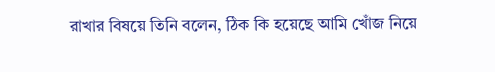রাখার বিষয়ে তিনি বলেন, ঠিক কি হয়েছে আমি খোঁজ নিয়ে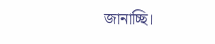জানাচ্ছি।